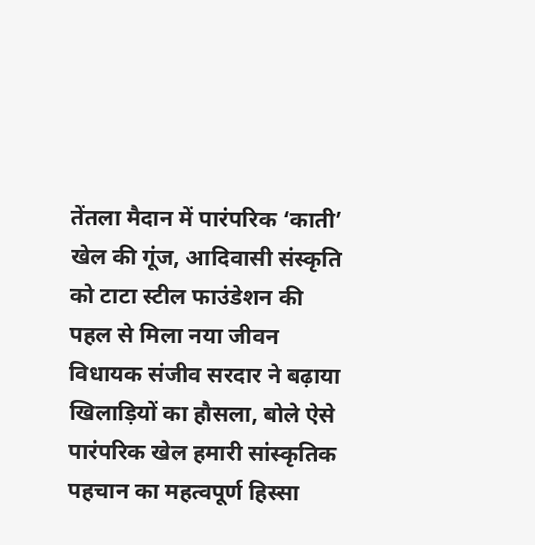तेंतला मैदान में पारंपरिक ‘काती’ खेल की गूंज, आदिवासी संस्कृति को टाटा स्टील फाउंडेशन की पहल से मिला नया जीवन
विधायक संजीव सरदार ने बढ़ाया खिलाड़ियों का हौसला, बोले ऐसे पारंपरिक खेल हमारी सांस्कृतिक पहचान का महत्वपूर्ण हिस्सा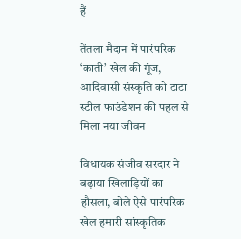हैं

तेंतला मैदान में पारंपरिक ‘काती’ खेल की गूंज, आदिवासी संस्कृति को टाटा स्टील फाउंडेशन की पहल से मिला नया जीवन

विधायक संजीव सरदार ने बढ़ाया खिलाड़ियों का हौसला, बोले ऐसे पारंपरिक खेल हमारी सांस्कृतिक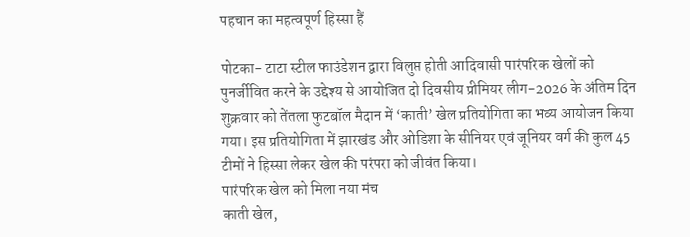पहचान का महत्वपूर्ण हिस्सा हैं

पोटका- टाटा स्टील फाउंडेशन द्वारा विलुप्त होती आदिवासी पारंपरिक खेलों को पुनर्जीवित करने के उद्देश्य से आयोजित दो दिवसीय प्रीमियर लीग-2026 के अंतिम दिन शुक्रवार को तेंतला फुटबॉल मैदान में ‘काती’ खेल प्रतियोगिता का भव्य आयोजन किया गया। इस प्रतियोगिता में झारखंड और ओडिशा के सीनियर एवं जूनियर वर्ग की कुल 45 टीमों ने हिस्सा लेकर खेल की परंपरा को जीवंत किया।
पारंपरिक खेल को मिला नया मंच
काती खेल,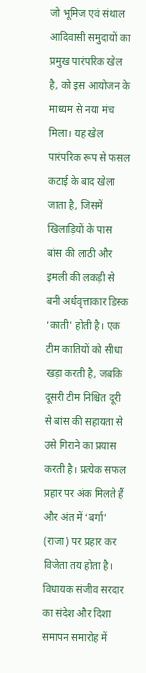जो भूमिज एवं संथाल आदिवासी समुदायों का प्रमुख पारंपरिक खेल है, को इस आयोजन के माध्यम से नया मंच मिला। यह खेल पारंपरिक रूप से फसल कटाई के बाद खेला जाता है, जिसमें खिलाड़ियों के पास बांस की लाठी और इमली की लकड़ी से बनी अर्धवृत्ताकार डिस्क ‘काती’ होती है। एक टीम कातियों को सीधा खड़ा करती है, जबकि दूसरी टीम निश्चित दूरी से बांस की सहायता से उसे गिराने का प्रयास करती है। प्रत्येक सफल प्रहार पर अंक मिलते हैं और अंत में ‘बर्गा’ (राजा) पर प्रहार कर विजेता तय होता है।
विधायक संजीव सरदार का संदेश और दिशा
समापन समारोह में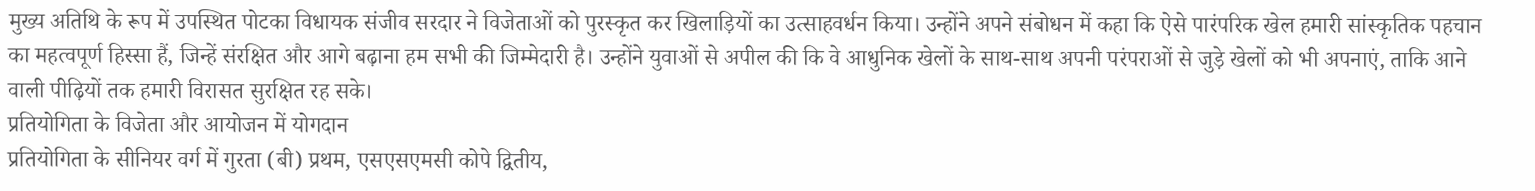मुख्य अतिथि के रूप में उपस्थित पोटका विधायक संजीव सरदार ने विजेताओं को पुरस्कृत कर खिलाड़ियों का उत्साहवर्धन किया। उन्होंने अपने संबोधन में कहा कि ऐसे पारंपरिक खेल हमारी सांस्कृतिक पहचान का महत्वपूर्ण हिस्सा हैं, जिन्हें संरक्षित और आगे बढ़ाना हम सभी की जिम्मेदारी है। उन्होंने युवाओं से अपील की कि वे आधुनिक खेलों के साथ-साथ अपनी परंपराओं से जुड़े खेलों को भी अपनाएं, ताकि आने वाली पीढ़ियों तक हमारी विरासत सुरक्षित रह सके।
प्रतियोगिता के विजेता और आयोजन में योगदान
प्रतियोगिता के सीनियर वर्ग में गुरता (बी) प्रथम, एसएसएमसी कोपे द्वितीय,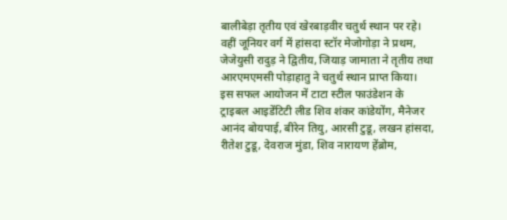बालीबेड़ा तृतीय एवं खेरबाड़वीर चतुर्थ स्थान पर रहे। वहीं जूनियर वर्ग में हांसदा स्टॉर मेजोगोड़ा ने प्रथम, जेजेयुसी रादुड़ ने द्वितीय, जियाड़ जामाता ने तृतीय तथा आरएमएमसी पोड़ाहातु ने चतुर्थ स्थान प्राप्त किया।
इस सफल आयोजन में टाटा स्टील फाउंडेशन के ट्राइबल आइडेंटिटी लीड शिव शंकर कांडेयोंग, मैनेजर आनंद बोयपाई, बीरेन तियु, आरसी टुडू, लखन हांसदा, रीतेश टुडू, देवराज मुंडा, शिव नारायण हेंब्रोम,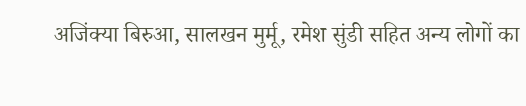अजिंक्या बिरुआ, सालखन मुर्मू, रमेश सुंडी सहित अन्य लोगों का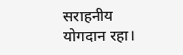सराहनीय योगदान रहा।